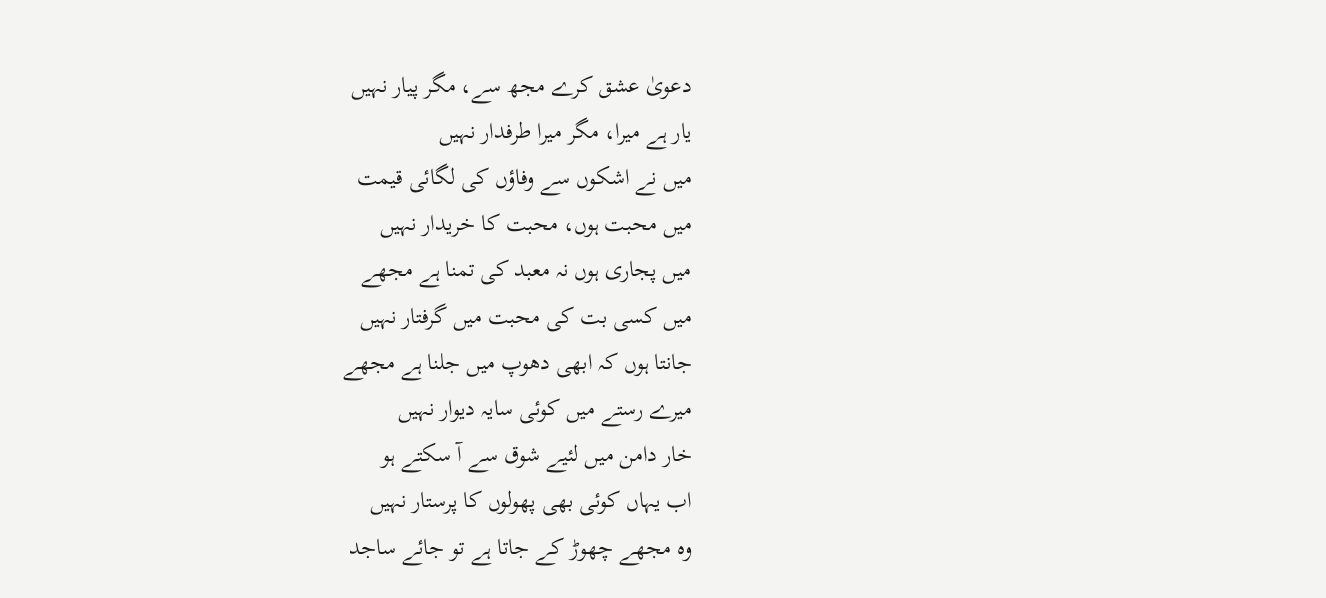دعویٰ عشق کرے مجھ سے، مگر پیار نہیں
یار ہے میرا، مگر میرا طرفدار نہیں
میں نے اشکوں سے وفاؤں کی لگائی قیمت
میں محبت ہوں، محبت کا خریدار نہیں
میں پجاری ہوں نہ معبد کی تمنا ہے مجھے
میں کسی بت کی محبت میں گرفتار نہیں
جانتا ہوں کہ ابھی دھوپ میں جلنا ہے مجھے
میرے رستے میں کوئی سایہ دیوار نہیں
خار دامن میں لئیے شوق سے آ سکتے ہو
اب یہاں کوئی بھی پھولوں کا پرستار نہیں
وہ مجھے چھوڑ کے جاتا ہے تو جائے ساجد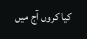کیا کروں آج میں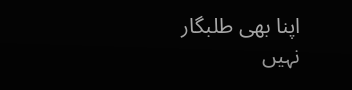اپنا بھی طلبگار نہیں